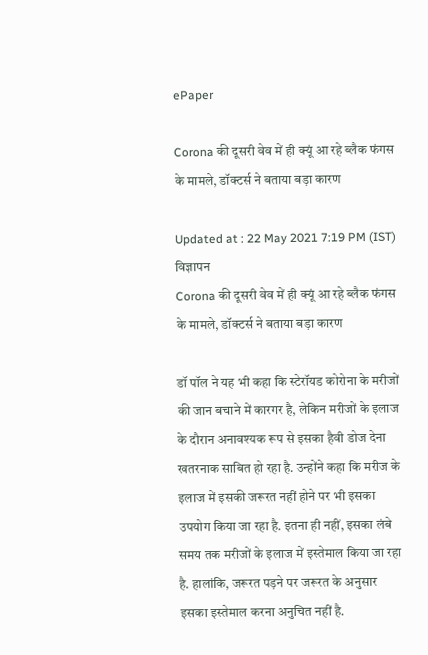ePaper

Corona की दूसरी वेव में ही क्यूं आ रहे ब्लैक फंगस के मामले, डॉक्टर्स ने बताया बड़ा कारण

Updated at : 22 May 2021 7:19 PM (IST)
विज्ञापन
Corona की दूसरी वेव में ही क्यूं आ रहे ब्लैक फंगस के मामले, डॉक्टर्स ने बताया बड़ा कारण

डॉ पॉल ने यह भी कहा कि स्टेरॉयड कोरोना के मरीजों की जान बचाने में कारगर है, लेकिन मरीजों के इलाज के दौरान अनावश्यक रूप से इसका हैवी डोज देना खतरनाक साबित हो रहा है. उन्होंने कहा कि मरीज के इलाज में इसकी जरूरत नहीं होने पर भी इसका उपयोग किया जा रहा है. इतना ही नहीं, इसका लंबे समय तक मरीजों के इलाज में इस्तेमाल किया जा रहा है. हालांकि, जरूरत पड़ने पर जरूरत के अनुसार इसका इस्तेमाल करना अनुचित नहीं है.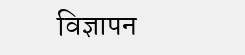विज्ञापन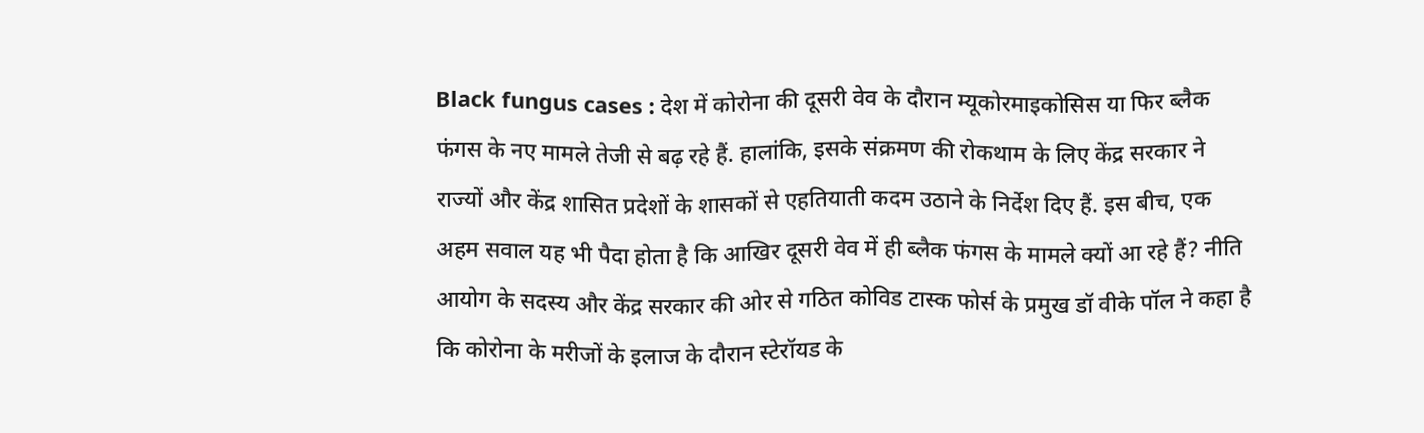Black fungus cases : देश में कोरोना की दूसरी वेव के दौरान म्यूकोरमाइकोसिस या फिर ब्लैक फंगस के नए मामले तेजी से बढ़ रहे हैं. हालांकि, इसके संक्रमण की रोकथाम के लिए केंद्र सरकार ने राज्यों और केंद्र शासित प्रदेशों के शासकों से एहतियाती कदम उठाने के निर्देश दिए हैं. इस बीच, एक अहम सवाल यह भी पैदा होता है कि आखिर दूसरी वेव में ही ब्लैक फंगस के मामले क्यों आ रहे हैं? नीति आयोग के सदस्य और केंद्र सरकार की ओर से गठित कोविड टास्क फोर्स के प्रमुख डॉ वीके पॉल ने कहा है कि कोरोना के मरीजों के इलाज के दौरान स्टेरॉयड के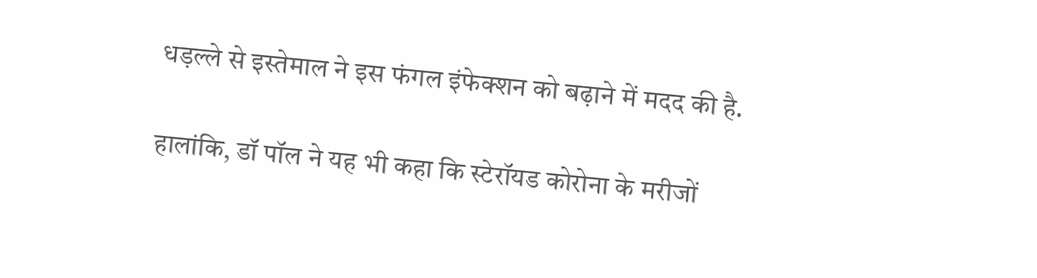धड़ल्ले से इस्तेमाल ने इस फंगल इंफेक्शन को बढ़ाने में मदद की है.

हालांकि, डॉ पॉल ने यह भी कहा कि स्टेरॉयड कोरोना के मरीजों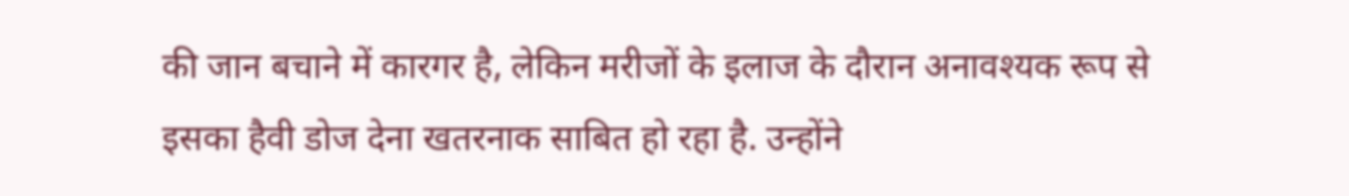की जान बचाने में कारगर है, लेकिन मरीजों के इलाज के दौरान अनावश्यक रूप से इसका हैवी डोज देना खतरनाक साबित हो रहा है. उन्होंने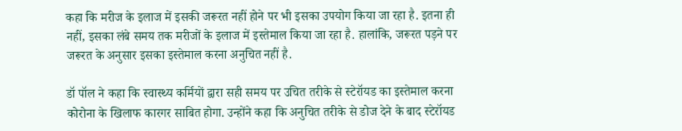कहा कि मरीज के इलाज में इसकी जरूरत नहीं होने पर भी इसका उपयोग किया जा रहा है. इतना ही नहीं, इसका लंबे समय तक मरीजों के इलाज में इस्तेमाल किया जा रहा है. हालांकि, जरूरत पड़ने पर जरूरत के अनुसार इसका इस्तेमाल करना अनुचित नहीं है.

डॉ पॉल ने कहा कि स्वास्थ्य कर्मियों द्वारा सही समय पर उचित तरीके से स्टेरॉयड का इस्तेमाल करना कोरोना के खिलाफ कारगर साबित होगा. उन्होंने कहा कि अनुचित तरीके से डोज देने के बाद स्टेरॉयड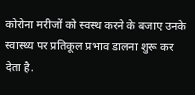कोरोना मरीजों को स्वस्थ करने के बजाए उनके स्वास्थ्य पर प्रतिकूल प्रभाव डालना शुरू कर देता है.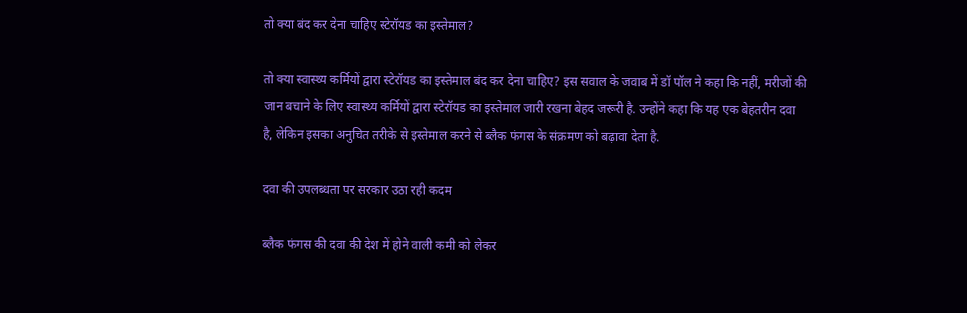तो क्या बंद कर देना चाहिए स्टेरॉयड का इस्तेमाल?

तो क्या स्वास्थ्य कर्मियों द्वारा स्टेरॉयड का इस्तेमाल बंद कर देना चाहिए? इस सवाल के जवाब में डॉ पॉल ने कहा कि नहीं, मरीजों की जान बचाने के लिए स्वास्थ्य कर्मियों द्वारा स्टेरॉयड का इस्तेमाल जारी रखना बेहद जरूरी है. उन्होंने कहा कि यह एक बेहतरीन दवा है, लेकिन इसका अनुचित तरीके से इस्तेमाल करने से ब्लैक फंगस के संक्रमण को बढ़ावा देता है.

दवा की उपलब्धता पर सरकार उठा रही कदम

ब्लैक फंगस की दवा की देश में होने वाली कमी को लेकर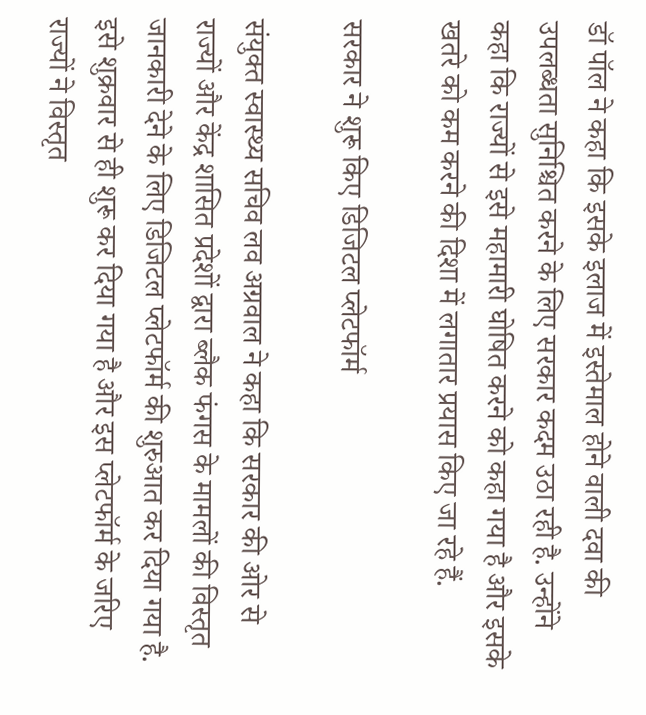डॉ पॉल ने कहा कि इसके इलाज में इस्तेमाल होने वाली दवा की उपलब्धता सुनिश्चित करने के लिए सरकार कदम उठा रही है. उन्होंने कहा कि राज्यों से इसे महामारी घोषित करने को कहा गया है और इसके खतरे को कम करने की दिशा में लगातार प्रयास किए जा रहे हैं.

सरकार ने शुरू किए डिजिटल प्लेटफॉर्म

संयुक्त स्वास्थ्य सचिव लव अग्रवाल ने कहा कि सरकार की ओर से राज्यों और केंद्र शासित प्रदेशों द्वारा ब्लैक फंगस के मामलों की विस्तृत जानकारी देने के लिए डिजिटल प्लेटफॉर्म की शुरुआत कर दिया गया है. इसे शुक्रवार से ही शुरू कर दिया गया है और इस प्लेटफॉर्म के जरिए राज्यों ने विस्तृत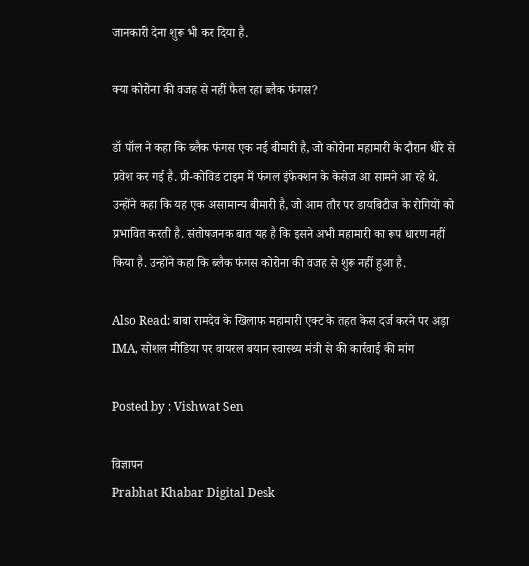जानकारी देना शुरू भी कर दिया है.

क्या कोरोना की वजह से नहीं फैल रहा ब्लैक फंगस?

डॉ पॉल ने कहा कि ब्लैक फंगस एक नई बीमारी है, जो कोरोना महामारी के दौरान धीरे से प्रवेश कर गई है. प्री-कोविड टाइम में फंगल इंफेक्शन के केसेज आ सामने आ रहे थे. उन्होंने कहा कि यह एक असामान्य बीमारी है, जो आम तौर पर डायबिटीज के रोगियों को प्रभावित करती है. संतोषजनक बात यह है कि इसने अभी महामारी का रूप धारण नहीं किया है. उन्होंने कहा कि ब्लैक फंगस कोरोना की वजह से शुरू नहीं हुआ है.

Also Read: बाबा रामदेव के खिलाफ महामारी एक्ट के तहत केस दर्ज करने पर अड़ा IMA, सोशल मीडिया पर वायरल बयान स्वास्थ्य मंत्री से की कार्रवाई की मांग

Posted by : Vishwat Sen

विज्ञापन
Prabhat Khabar Digital Desk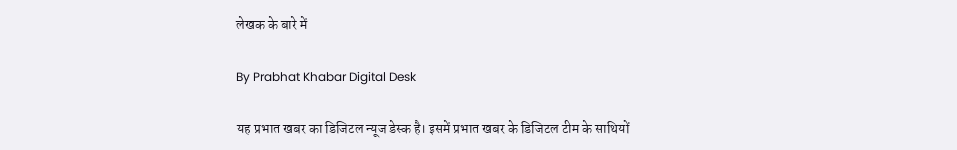लेखक के बारे में

By Prabhat Khabar Digital Desk

यह प्रभात खबर का डिजिटल न्यूज डेस्क है। इसमें प्रभात खबर के डिजिटल टीम के साथियों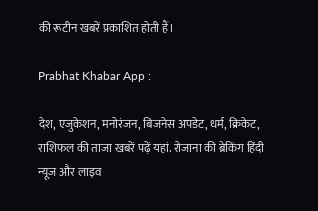की रूटीन खबरें प्रकाशित होती हैं।

Prabhat Khabar App :

देश, एजुकेशन, मनोरंजन, बिजनेस अपडेट, धर्म, क्रिकेट, राशिफल की ताजा खबरें पढ़ें यहां. रोजाना की ब्रेकिंग हिंदी न्यूज और लाइव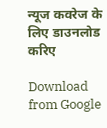न्यूज कवरेज के लिए डाउनलोड करिए

Download from Google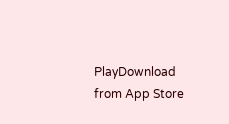PlayDownload from App Store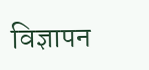विज्ञापन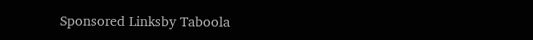Sponsored Linksby Taboola